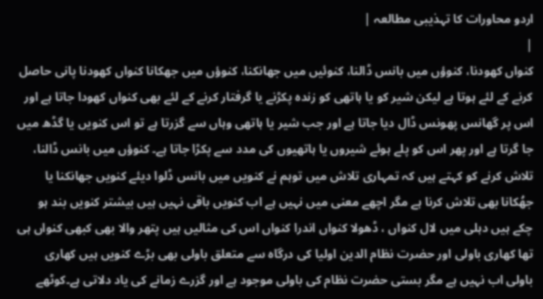اردو محاورات کا تہذیبی مطالعہ |
|
کنواں کھودنا، کنوؤں میں بانس ڈالنا، کنوئیں میں جھانکنا، کنوؤں میں جھکانا کنواں کھودنا پانی حاصل کرنے کے لئے ہوتا ہے لیکن شیر کو یا ہاتھی کو زندہ پکڑنے یا گرفتار کرنے کے لئے بھی کنواں کھودا جاتا ہے اور اس پر گھانس پھونس ڈال دیا جاتا ہے اور جب شیر یا ہاتھی وہاں سے گزرتا ہے تو اس کنویں یا گڈھ میں جا گرتا ہے اور پھر اس کو پلے ہوئے شیروں یا ہاتھیوں کی مدد سے پکڑا جاتا ہے۔ کنوؤں میں بانس ڈالنا، تلاش کرنے کو کہتے ہیں کہ تمہاری تلاش میں توہم نے کنویں میں بانس ڈلوا دیئے کنویں جھانکنا یا جھُکانا بھی تلاش کرنا ہے مگر اچھے معنی میں نہیں ہے اب کنویں باقی نہیں ہیں بیشتر کنویں بند ہو چکے ہیں دہلی میں لال کنواں ، ڈھولا کنواں اندرا کنواں اس کی مثالیں ہیں پتھر والا بھی کبھی کنواں ہی تھا کھاری باولی اور حضرت نظام الدین اولیا کی درگاہ سے متعلق باولی بھی بڑے کنویں ہیں کھاری باولی اب نہیں ہے مگر بستی حضرت نظام کی باولی موجود ہے اور گزرے زمانے کی یاد دلاتی ہے۔کوٹھے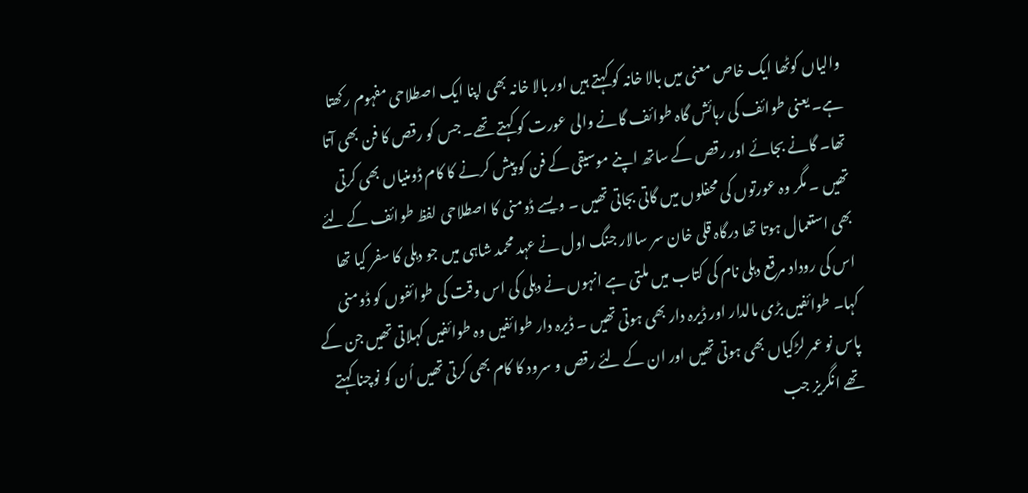والیاں کوٹھا ایک خاص معنی میں بالا خانہ کو کہتے ہیں اور بالا خانہ بھی اپنا ایک اصطلاحی مفہوم رکھتا ہے۔ یعنی طوائف کی رہائش گاہ طوائف گانے والی عورت کو کہتے تھے۔ جس کو رقص کا فن بھی آتا تھا۔ گانے بجائے اور رقص کے ساتھ اپنے موسیقی کے فن کو پیش کرنے کا کام ڈومنیاں بھی کرتی تھیں ۔ مگر وہ عورتوں کی محفلوں میں گاتی بجاتی تھیں ۔ ویسے ڈومنی کا اصطلاحی لفظ طوائف کے لئے بھی استعمال ہوتا تھا درگاہ قلی خان سر سالار جنگ اول نے عہد محمد شاہی میں جو دہلی کا سفر کیا تھا اس کی روداد مرقع دہلی نام کی کتاب میں ملتی ہے انہوں نے دہلی کی اس وقت کی طوائفوں کو ڈومنی کہا۔ طوائفیں بڑی مالدار اور ڈیرہ دار بھی ہوتی تھیں ۔ ڈیرہ دار طوائفیں وہ طوائفیں کہلاتی تھیں جن کے پاس نو عمر لڑکیاں بھی ہوتی تھیں اور ان کے لئے رقص و سرود کا کام بھی کرتی تھیں اُن کو نوچنا کہتے تھے انگریز جب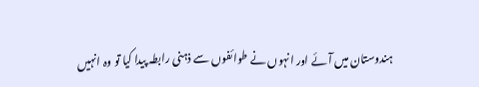ہندوستان میں آئے اور انہوں نے طوائفوں سے ذہنی رابطہ پیدا کیا تو وہ انہیں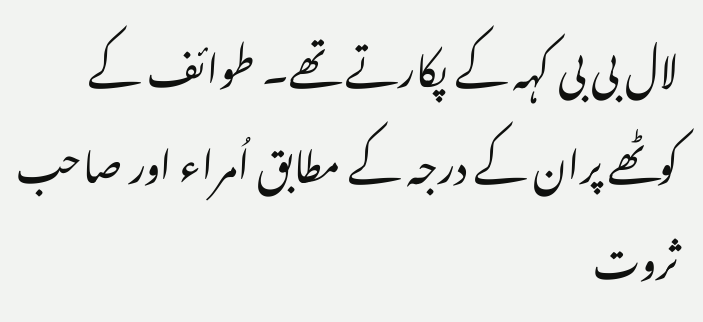لال بی بی کہہ کے پکارتے تھے۔ طوائف کے کوٹھے پران کے درجہ کے مطابق اُمراء اور صاحب ثروت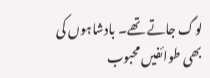لوگ جاتے تھے۔ بادشاہوں کی بھی طوائفیں محبوب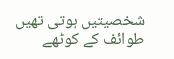شخصیتیں ہوتی تھیں طوائف کے کوٹھے